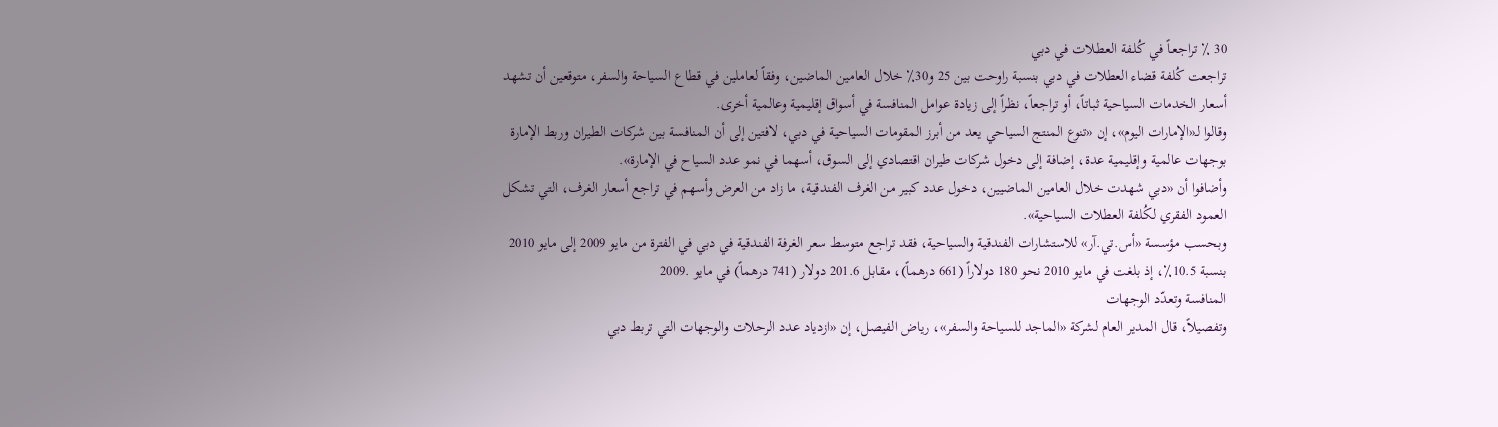30 ٪ تراجعـاً في كُلـفة العطـلات في دبي
تراجعت كُلفة قضاء العطلات في دبي بنسبة راوحت بين 25 و30٪ خلال العامين الماضين، وفقاً لعاملين في قطاع السياحة والسفر، متوقعين أن تشهد أسعار الخدمات السياحية ثباتاً، أو تراجعاً، نظراً إلى زيادة عوامل المنافسة في أسواق إقليمية وعالمية أخرى.
وقالوا لـ«الإمارات اليوم»، إن «تنوع المنتج السياحي يعد من أبرز المقومات السياحية في دبي، لافتين إلى أن المنافسة بين شركات الطيران وربط الإمارة بوجهات عالمية وإقليمية عدة، إضافة إلى دخول شركات طيران اقتصادي إلى السوق، أسهما في نمو عدد السياح في الإمارة».
وأضافوا أن «دبي شهدت خلال العامين الماضيين، دخول عدد كبير من الغرف الفندقية، ما زاد من العرض وأسهم في تراجع أسعار الغرف، التي تشكل العمود الفقري لكُلفة العطلات السياحية».
وبحسب مؤسسة «أس.تي.آر» للاستشارات الفندقية والسياحية، فقد تراجع متوسط سعر الغرفة الفندقية في دبي في الفترة من مايو 2009 إلى مايو 2010 بنسبة 10.5٪، إذ بلغت في مايو 2010 نحو 180 دولاراً (661 درهماً)، مقابل 201.6 دولار (741 درهماً) في مايو .2009
المنافسة وتعدّد الوجهات
وتفصيلاً، قال المدير العام لشركة «الماجد للسياحة والسفر»، رياض الفيصل، إن «ازدياد عدد الرحلات والوجهات التي تربط دبي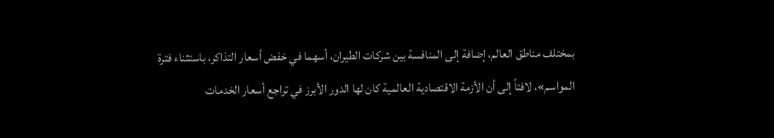بمختلف مناطق العالم، إضافة إلى المنافسة بين شركات الطيران، أسهما في خفض أسعار التذاكر، باستثناء فترة المواسم»، لافتاً إلى أن الأزمة الاقتصادية العالمية كان لها الدور الأبرز في تراجع أسعار الخدمات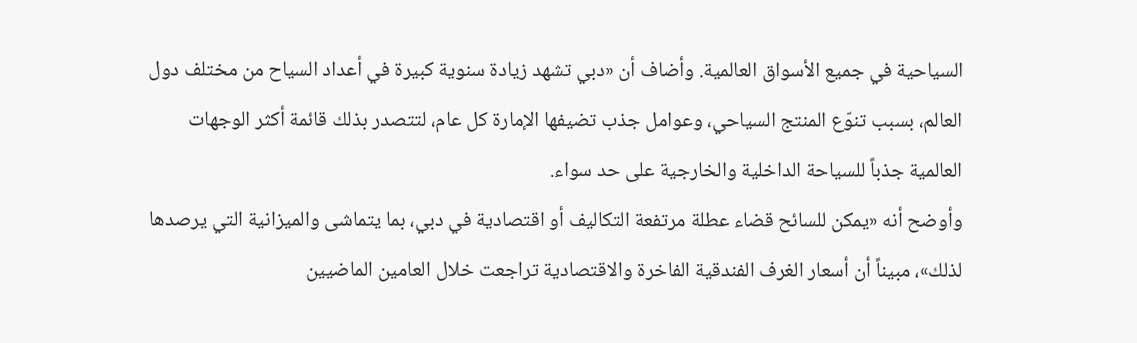السياحية في جميع الأسواق العالمية. وأضاف أن «دبي تشهد زيادة سنوية كبيرة في أعداد السياح من مختلف دول العالم، بسبب تنوّع المنتج السياحي، وعوامل جذب تضيفها الإمارة كل عام، لتتصدر بذلك قائمة أكثر الوجهات العالمية جذباً للسياحة الداخلية والخارجية على حد سواء.
وأوضح أنه «يمكن للسائح قضاء عطلة مرتفعة التكاليف أو اقتصادية في دبي، بما يتماشى والميزانية التي يرصدها لذلك»، مبيناً أن أسعار الغرف الفندقية الفاخرة والاقتصادية تراجعت خلال العامين الماضيين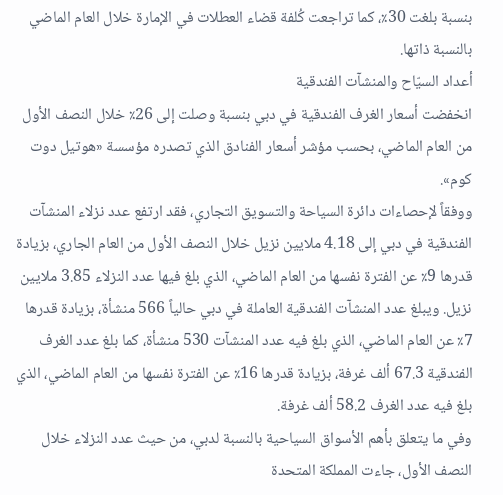بنسبة بلغت 30٪، كما تراجعت كُلفة قضاء العطلات في الإمارة خلال العام الماضي بالنسبة ذاتها.
أعداد السيّاح والمنشآت الفندقية
انخفضت أسعار الغرف الفندقية في دبي بنسبة وصلت إلى 26٪ خلال النصف الأول من العام الماضي، بحسب مؤشر أسعار الفنادق الذي تصدره مؤسسة «هوتيل دوت كوم».
ووفقاً لإحصاءات دائرة السياحة والتسويق التجاري، فقد ارتفع عدد نزلاء المنشآت الفندقية في دبي إلى 4.18 ملايين نزيل خلال النصف الأول من العام الجاري، بزيادة قدرها 9٪ عن الفترة نفسها من العام الماضي، الذي بلغ فيها عدد النزلاء 3.85 ملايين نزيل. ويبلغ عدد المنشآت الفندقية العاملة في دبي حالياً 566 منشأة، بزيادة قدرها 7٪ عن العام الماضي، الذي بلغ فيه عدد المنشآت 530 منشأة، كما بلغ عدد الغرف الفندقية 67.3 ألف غرفة، بزيادة قدرها 16٪ عن الفترة نفسها من العام الماضي، الذي بلغ فيه عدد الغرف 58.2 ألف غرفة.
وفي ما يتعلق بأهم الأسواق السياحية بالنسبة لدبي، من حيث عدد النزلاء خلال النصف الأول، جاءت المملكة المتحدة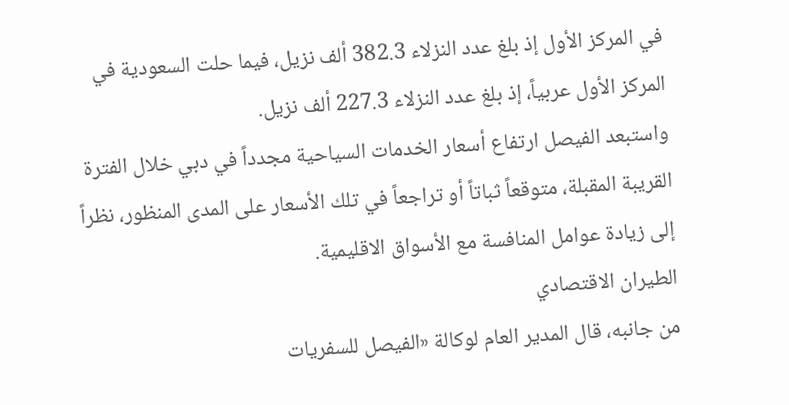في المركز الأول إذ بلغ عدد النزلاء 382.3 ألف نزيل، فيما حلت السعودية في المركز الأول عربياً، إذ بلغ عدد النزلاء 227.3 ألف نزيل.
واستبعد الفيصل ارتفاع أسعار الخدمات السياحية مجدداً في دبي خلال الفترة القريبة المقبلة، متوقعاً ثباتاً أو تراجعاً في تلك الأسعار على المدى المنظور، نظراً إلى زيادة عوامل المنافسة مع الأسواق الاقليمية.
الطيران الاقتصادي
من جانبه، قال المدير العام لوكالة «الفيصل للسفريات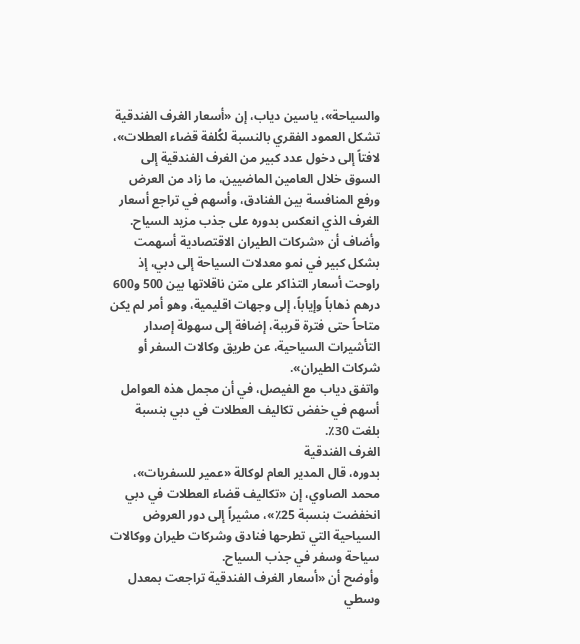والسياحة»، ياسين دياب، إن «أسعار الغرف الفندقية تشكل العمود الفقري بالنسبة لكُلفة قضاء العطلات»، لافتاً إلى دخول عدد كبير من الغرف الفندقية إلى السوق خلال العامين الماضيين، ما زاد من العرض ورفع المنافسة بين الفنادق، وأسهم في تراجع أسعار الغرف الذي انعكس بدوره على جذب مزيد السياح.
وأضاف أن «شركات الطيران الاقتصادية أسهمت بشكل كبير في نمو معدلات السياحة إلى دبي، إذ راوحت أسعار التذاكر على متن ناقلاتها بين 500 و600 درهم ذهاباً وإياباً، إلى وجهات اقليمية، وهو أمر لم يكن متاحاً حتى فترة قريبة، إضافة إلى سهولة إصدار التأشيرات السياحية، عن طريق وكالات السفر أو شركات الطيران».
واتفق دياب مع الفيصل، في أن مجمل هذه العوامل أسهم في خفض تكاليف العطلات في دبي بنسبة بلغت 30٪.
الغرف الفندقية
بدوره، قال المدير العام لوكالة «عمير للسفريات»، محمد الصاوي، إن «تكاليف قضاء العطلات في دبي انخفضت بنسبة 25٪»، مشيراً إلى دور العروض السياحية التي تطرحها فنادق وشركات طيران ووكالات سياحة وسفر في جذب السياح.
وأوضح أن «أسعار الغرف الفندقية تراجعت بمعدل وسطي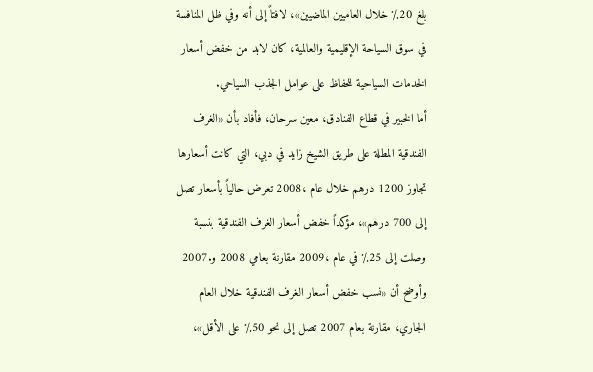بلغ 20٪ خلال العاميين الماضيين»، لافتاً إلى أنه وفي ظل المنافسة في سوق السياحة الإقليمية والعالمية، كان لابد من خفض أسعار الخدمات السياحية للحفاظ على عوامل الجذب السياحي.
أما الخبير في قطاع الفنادق، معين سرحان، فأفاد بأن «الغرف الفندقية المطلة على طريق الشيخ زايد في دبي، التي كانت أسعارها تجاوز 1200 درهم خلال عام ،2008 تعرض حالياً بأسعار تصل إلى 700 درهم»، مؤكداً خفض أسعار الغرف الفندقية بنسبة وصلت إلى 25٪ في عام ،2009 مقارنة بعامي 2008 و.2007
وأوضح أن «نسب خفض أسعار الغرف الفندقية خلال العام الجاري، مقارنة بعام 2007 تصل إلى نحو 50٪ على الأقل»،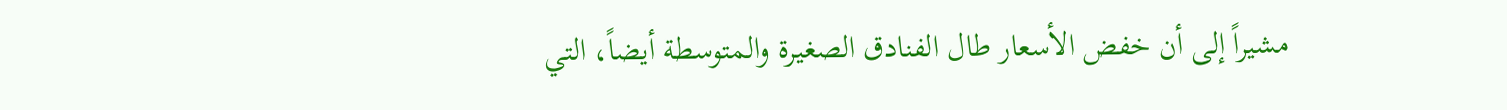مشيراً إلى أن خفض الأسعار طال الفنادق الصغيرة والمتوسطة أيضاً، التي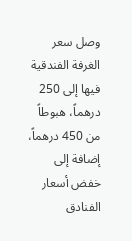وصل سعر الغرفة الفندقية فيها إلى 250 درهماً، هبوطاً من 450 درهماً، إضافة إلى خفض أسعار الفنادق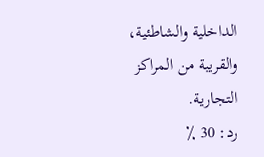الداخلية والشاطئية، والقريبة من المراكز التجارية.
رد: 30 ٪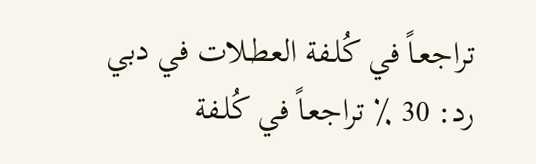تراجعـاً في كُلـفة العطـلات في دبي
رد: 30 ٪ تراجعـاً في كُلـفة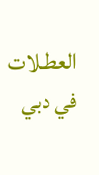العطـلات في دبي